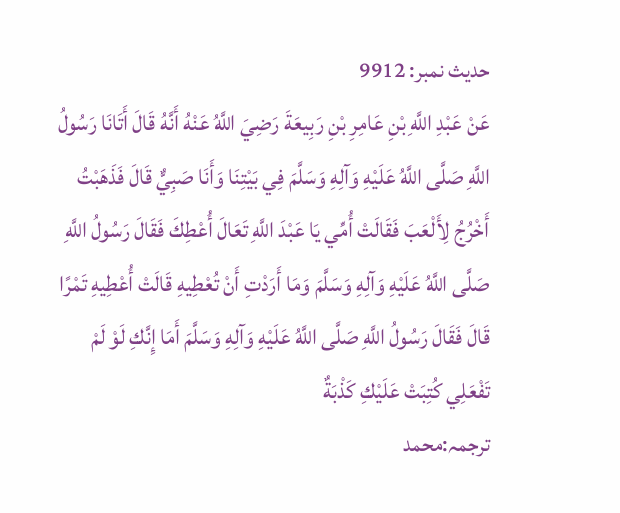حدیث نمبر: 9912
عَنْ عَبْدِ اللَّهِ بْنِ عَامِرِ بْنِ رَبِيعَةَ رَضِيَ اللَّهُ عَنْهُ أَنَّهُ قَالَ أَتَانَا رَسُولُ اللَّهِ صَلَّى اللَّهُ عَلَيْهِ وَآلِهِ وَسَلَّمَ فِي بَيْتِنَا وَأَنَا صَبِيٌّ قَالَ فَذَهَبْتُ أَخْرُجُ لِأَلْعَبَ فَقَالَتْ أُمِّي يَا عَبْدَ اللَّهِ تَعَالَ أُعْطِكَ فَقَالَ رَسُولُ اللَّهِ صَلَّى اللَّهُ عَلَيْهِ وَآلِهِ وَسَلَّمَ وَمَا أَرَدْتِ أَنْ تُعْطِيهِ قَالَتْ أُعْطِيهِ تَمْرًا قَالَ فَقَالَ رَسُولُ اللَّهِ صَلَّى اللَّهُ عَلَيْهِ وَآلِهِ وَسَلَّمَ أَمَا إِنَّكِ لَوْ لَمْ تَفْعَلِي كُتِبَتْ عَلَيْكِ كَذْبَةٌ
ترجمہ:محمد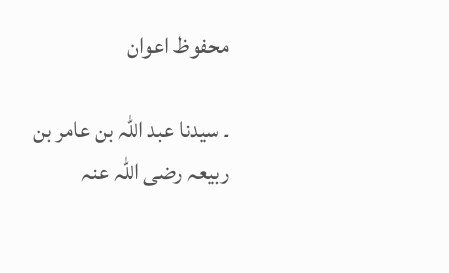محفوظ اعوان

۔ سیدنا عبد اللہ بن عامر بن ربیعہ رضی اللہ عنہ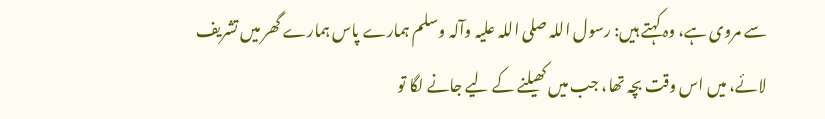سے مروی ہے، وہ کہتے ہیں: رسول اللہ صلی اللہ علیہ وآلہ وسلم ہمارے پاس ہمارے گھر میں تشریف لائے، میں اس وقت بچہ تھا، جب میں کھیلنے کے لیے جانے لگا تو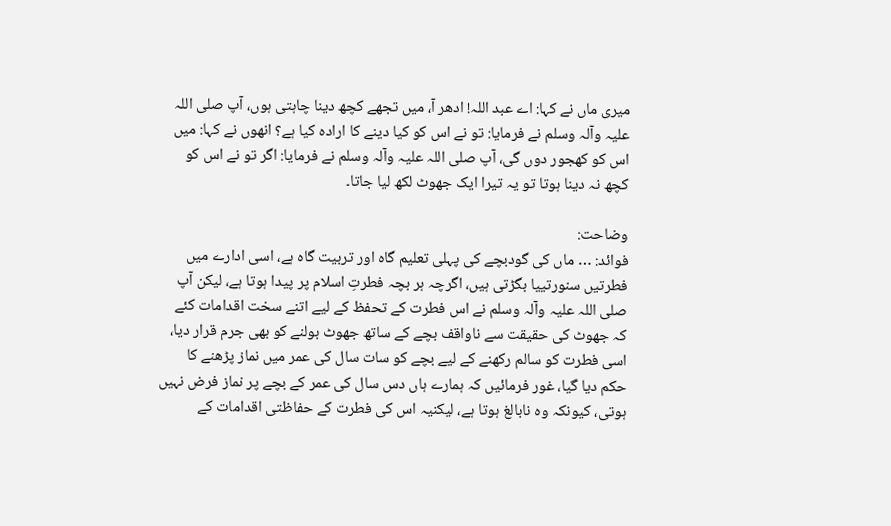میری ماں نے کہا: اے عبد اللہ! ادھر آ، میں تجھے کچھ دینا چاہتی ہوں، آپ صلی اللہ علیہ وآلہ وسلم نے فرمایا: تو نے اس کو کیا دینے کا ارادہ کیا ہے؟ انھوں نے کہا: میں اس کو کھجور دوں گی، آپ صلی اللہ علیہ وآلہ وسلم نے فرمایا: اگر تو نے اس کو کچھ نہ دینا ہوتا تو یہ تیرا ایک جھوٹ لکھ لیا جاتا۔

وضاحت:
فوائد: … ماں کی گودبچے کی پہلی تعلیم گاہ اور تربیت گاہ ہے، اسی ادارے میں فطرتیں سنورتییا بگڑتی ہیں، اگرچہ ہر بچہ فطرتِ اسلام پر پیدا ہوتا ہے، لیکن آپ صلی اللہ علیہ وآلہ وسلم نے اس فطرت کے تحفظ کے لیے اتنے سخت اقدامات کئے کہ جھوٹ کی حقیقت سے ناواقف بچے کے ساتھ جھوٹ بولنے کو بھی جرم قرار دیا، اسی فطرت کو سالم رکھنے کے لیے بچے کو سات سال کی عمر میں نماز پڑھنے کا حکم دیا گیا، غور فرمائیں کہ ہمارے ہاں دس سال کی عمر کے بچے پر نماز فرض نہیں ہوتی، کیونکہ وہ نابالغ ہوتا ہے، لیکنیہ اس کی فطرت کے حفاظتی اقدامات کے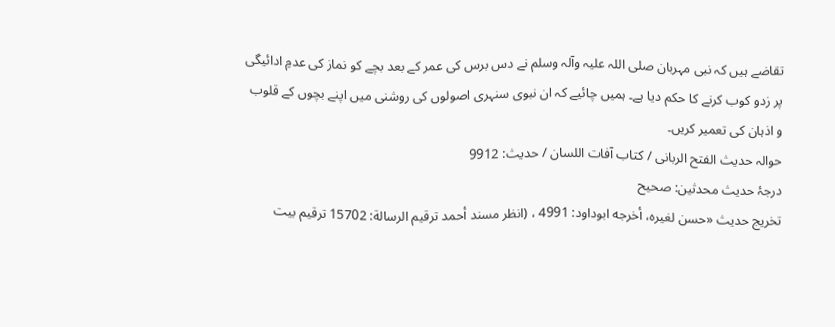تقاضے ہیں کہ نبی مہربان صلی اللہ علیہ وآلہ وسلم نے دس برس کی عمر کے بعد بچے کو نماز کی عدمِ ادائیگی پر زدو کوب کرنے کا حکم دیا ہے۔ ہمیں چائیے کہ ان نبوی سنہری اصولوں کی روشنی میں اپنے بچوں کے قلوب و اذہان کی تعمیر کریں۔
حوالہ حدیث الفتح الربانی / كتاب آفات اللسان / حدیث: 9912
درجۂ حدیث محدثین: صحیح
تخریج حدیث «حسن لغيره، أخرجه ابوداود: 4991 ، (انظر مسند أحمد ترقيم الرسالة: 15702 ترقیم بيت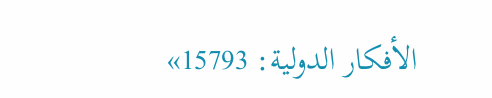الأفكار الدولية: 15793»